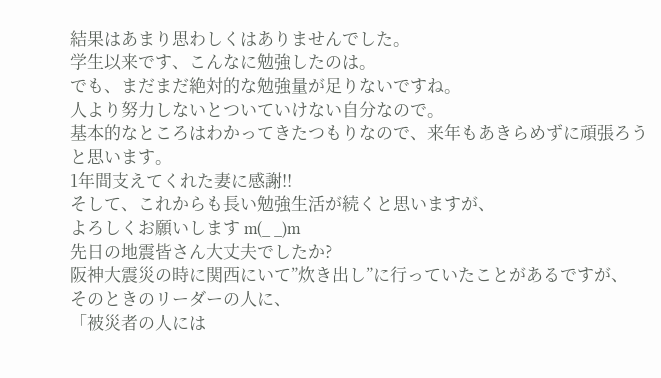結果はあまり思わしくはありませんでした。
学生以来です、こんなに勉強したのは。
でも、まだまだ絶対的な勉強量が足りないですね。
人より努力しないとついていけない自分なので。
基本的なところはわかってきたつもりなので、来年もあきらめずに頑張ろうと思います。
1年間支えてくれた妻に感謝!!
そして、これからも長い勉強生活が続くと思いますが、
よろしくお願いします m(_ _)m
先日の地震皆さん大丈夫でしたか?
阪神大震災の時に関西にいて”炊き出し”に行っていたことがあるですが、
そのときのリーダーの人に、
「被災者の人には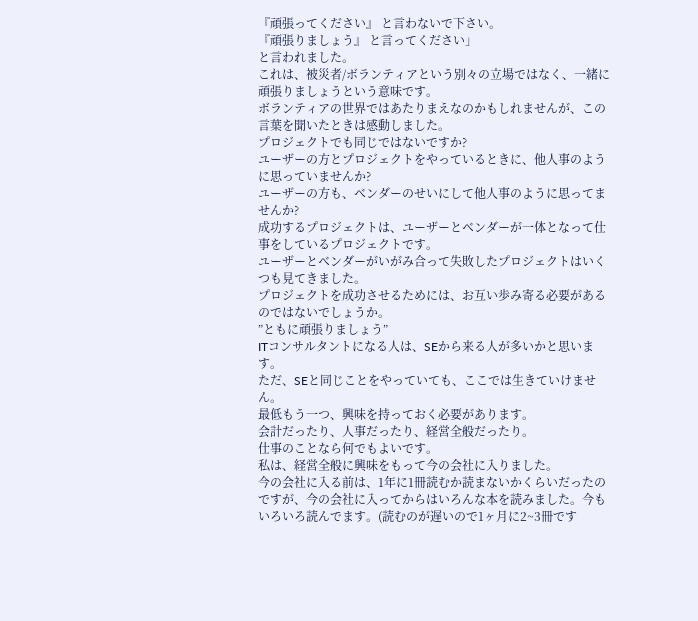『頑張ってください』 と言わないで下さい。
『頑張りましょう』 と言ってください」
と言われました。
これは、被災者/ボランティアという別々の立場ではなく、一緒に頑張りましょうという意味です。
ボランティアの世界ではあたりまえなのかもしれませんが、この言葉を聞いたときは感動しました。
プロジェクトでも同じではないですか?
ユーザーの方とプロジェクトをやっているときに、他人事のように思っていませんか?
ユーザーの方も、ベンダーのせいにして他人事のように思ってませんか?
成功するプロジェクトは、ユーザーとベンダーが一体となって仕事をしているプロジェクトです。
ユーザーとベンダーがいがみ合って失敗したプロジェクトはいくつも見てきました。
プロジェクトを成功させるためには、お互い歩み寄る必要があるのではないでしょうか。
”ともに頑張りましょう”
ITコンサルタントになる人は、SEから来る人が多いかと思います。
ただ、SEと同じことをやっていても、ここでは生きていけません。
最低もう一つ、興味を持っておく必要があります。
会計だったり、人事だったり、経営全般だったり。
仕事のことなら何でもよいです。
私は、経営全般に興味をもって今の会社に入りました。
今の会社に入る前は、1年に1冊読むか読まないかくらいだったのですが、今の会社に入ってからはいろんな本を読みました。今もいろいろ読んでます。(読むのが遅いので1ヶ月に2~3冊です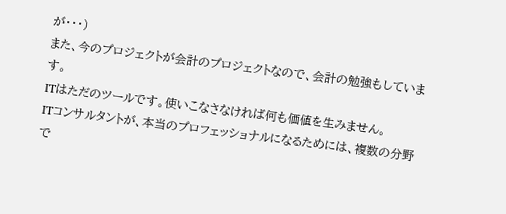が・・・)
また、今のプロジェクトが会計のプロジェクトなので、会計の勉強もしています。
ITはただのツールです。使いこなさなければ何も価値を生みません。
ITコンサルタントが、本当のプロフェッショナルになるためには、複数の分野で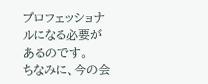プロフェッショナルになる必要があるのです。
ちなみに、今の会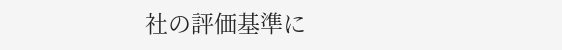社の評価基準に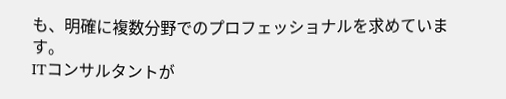も、明確に複数分野でのプロフェッショナルを求めています。
ITコンサルタントが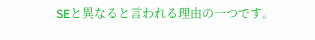SEと異なると言われる理由の一つです。